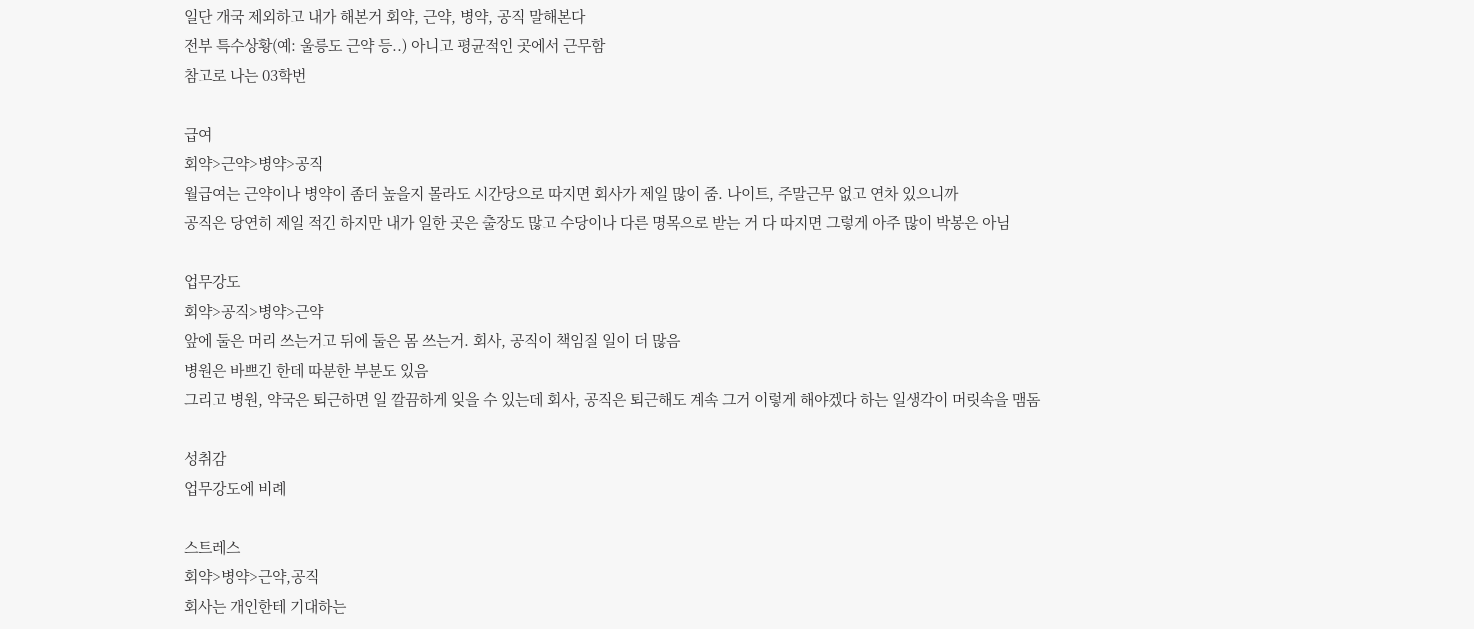일단 개국 제외하고 내가 해본거 회약, 근약, 병약, 공직 말해본다
전부 특수상황(예: 울릉도 근약 등..) 아니고 평균적인 곳에서 근무함
참고로 나는 03학번

급여
회약>근약>병약>공직
월급여는 근약이나 병약이 좀더 높을지 몰라도 시간당으로 따지면 회사가 제일 많이 줌. 나이트, 주말근무 없고 연차 있으니까
공직은 당연히 제일 적긴 하지만 내가 일한 곳은 출장도 많고 수당이나 다른 명목으로 받는 거 다 따지면 그렇게 아주 많이 박봉은 아님

업무강도
회약>공직>병약>근약
앞에 둘은 머리 쓰는거고 뒤에 둘은 몸 쓰는거. 회사, 공직이 책임질 일이 더 많음
병원은 바쁘긴 한데 따분한 부분도 있음
그리고 병원, 약국은 퇴근하면 일 깔끔하게 잊을 수 있는데 회사, 공직은 퇴근해도 계속 그거 이렇게 해야겠다 하는 일생각이 머릿속을 맴돔

성취감
업무강도에 비례

스트레스
회약>병약>근약,공직
회사는 개인한테 기대하는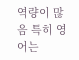역량이 많음 특히 영어는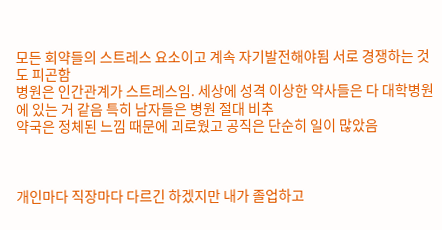모든 회약들의 스트레스 요소이고 계속 자기발전해야됨 서로 경쟁하는 것도 피곤함
병원은 인간관계가 스트레스임. 세상에 성격 이상한 약사들은 다 대학병원에 있는 거 같음 특히 남자들은 병원 절대 비추
약국은 정체된 느낌 때문에 괴로웠고 공직은 단순히 일이 많았음



개인마다 직장마다 다르긴 하겠지만 내가 졸업하고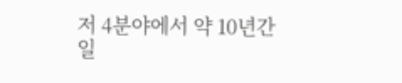저 4분야에서 약 10년간 일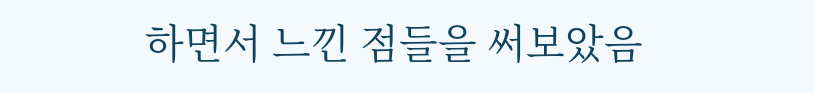하면서 느낀 점들을 써보았음